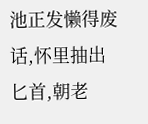池正发懒得废话,怀里抽出匕首,朝老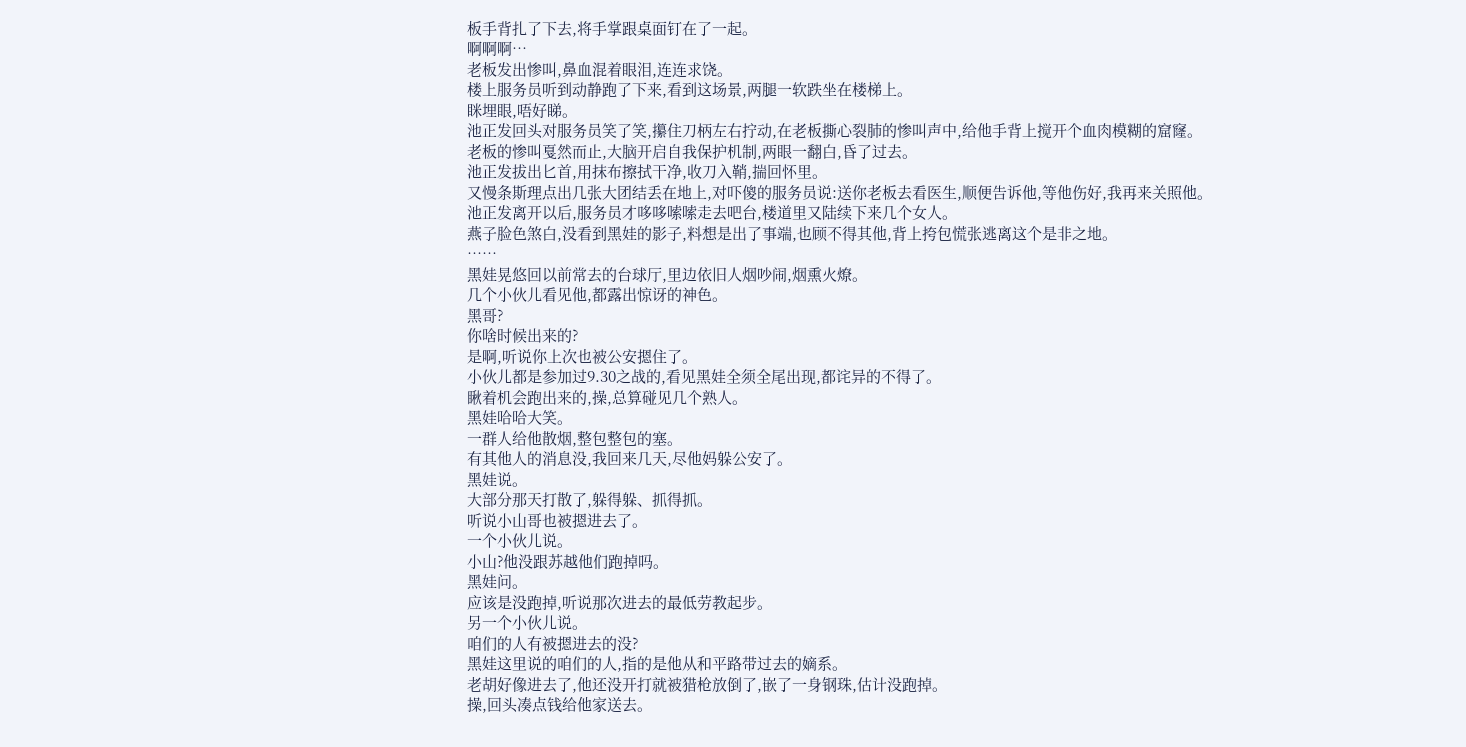板手背扎了下去,将手掌跟桌面钉在了一起。
啊啊啊…
老板发出惨叫,鼻血混着眼泪,连连求饶。
楼上服务员听到动静跑了下来,看到这场景,两腿一软跌坐在楼梯上。
眯埋眼,唔好睇。
池正发回头对服务员笑了笑,攥住刀柄左右拧动,在老板撕心裂肺的惨叫声中,给他手背上搅开个血肉模糊的窟窿。
老板的惨叫戛然而止,大脑开启自我保护机制,两眼一翻白,昏了过去。
池正发拔出匕首,用抹布擦拭干净,收刀入鞘,揣回怀里。
又慢条斯理点出几张大团结丢在地上,对吓傻的服务员说:送你老板去看医生,顺便告诉他,等他伤好,我再来关照他。
池正发离开以后,服务员才哆哆嗦嗦走去吧台,楼道里又陆续下来几个女人。
燕子脸色煞白,没看到黑娃的影子,料想是出了事端,也顾不得其他,背上挎包慌张逃离这个是非之地。
……
黑娃晃悠回以前常去的台球厅,里边依旧人烟吵闹,烟熏火燎。
几个小伙儿看见他,都露出惊讶的神色。
黑哥?
你啥时候出来的?
是啊,听说你上次也被公安摁住了。
小伙儿都是参加过9.30之战的,看见黑娃全须全尾出现,都诧异的不得了。
瞅着机会跑出来的,操,总算碰见几个熟人。
黑娃哈哈大笑。
一群人给他散烟,整包整包的塞。
有其他人的消息没,我回来几天,尽他妈躲公安了。
黑娃说。
大部分那天打散了,躲得躲、抓得抓。
听说小山哥也被摁进去了。
一个小伙儿说。
小山?他没跟苏越他们跑掉吗。
黑娃问。
应该是没跑掉,听说那次进去的最低劳教起步。
另一个小伙儿说。
咱们的人有被摁进去的没?
黑娃这里说的咱们的人,指的是他从和平路带过去的嫡系。
老胡好像进去了,他还没开打就被猎枪放倒了,嵌了一身钢珠,估计没跑掉。
操,回头凑点钱给他家送去。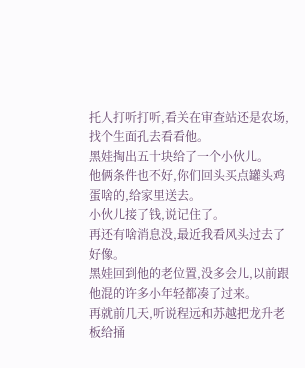托人打听打听,看关在审查站还是农场,找个生面孔去看看他。
黑娃掏出五十块给了一个小伙儿。
他俩条件也不好,你们回头买点罐头鸡蛋啥的,给家里送去。
小伙儿接了钱,说记住了。
再还有啥消息没,最近我看风头过去了好像。
黑娃回到他的老位置,没多会儿,以前跟他混的许多小年轻都凑了过来。
再就前几天,听说程远和苏越把龙升老板给捅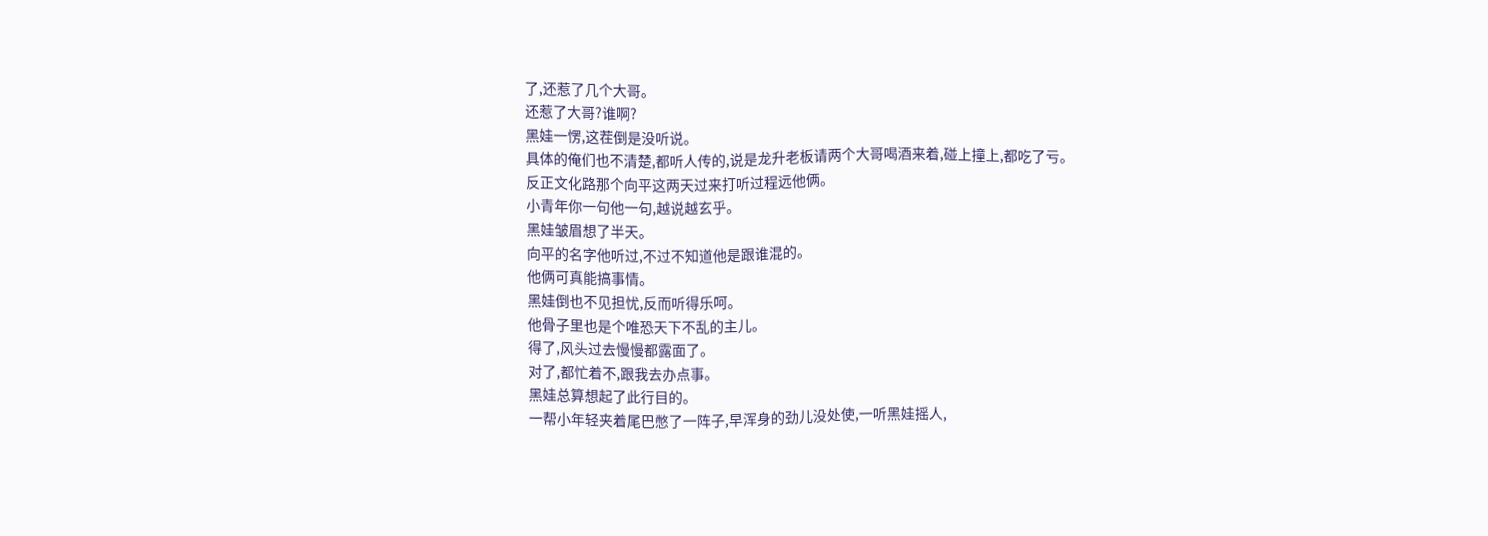了,还惹了几个大哥。
还惹了大哥?谁啊?
黑娃一愣,这茬倒是没听说。
具体的俺们也不清楚,都听人传的,说是龙升老板请两个大哥喝酒来着,碰上撞上,都吃了亏。
反正文化路那个向平这两天过来打听过程远他俩。
小青年你一句他一句,越说越玄乎。
黑娃皱眉想了半天。
向平的名字他听过,不过不知道他是跟谁混的。
他俩可真能搞事情。
黑娃倒也不见担忧,反而听得乐呵。
他骨子里也是个唯恐天下不乱的主儿。
得了,风头过去慢慢都露面了。
对了,都忙着不,跟我去办点事。
黑娃总算想起了此行目的。
一帮小年轻夹着尾巴憋了一阵子,早浑身的劲儿没处使,一听黑娃摇人,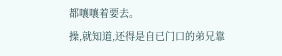都嚷嚷着要去。
操,就知道,还得是自已门口的弟兄靠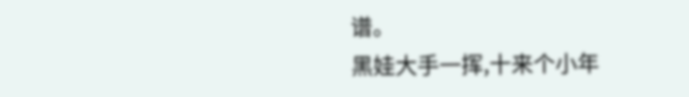谱。
黑娃大手一挥,十来个小年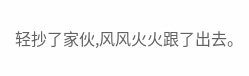轻抄了家伙,风风火火跟了出去。